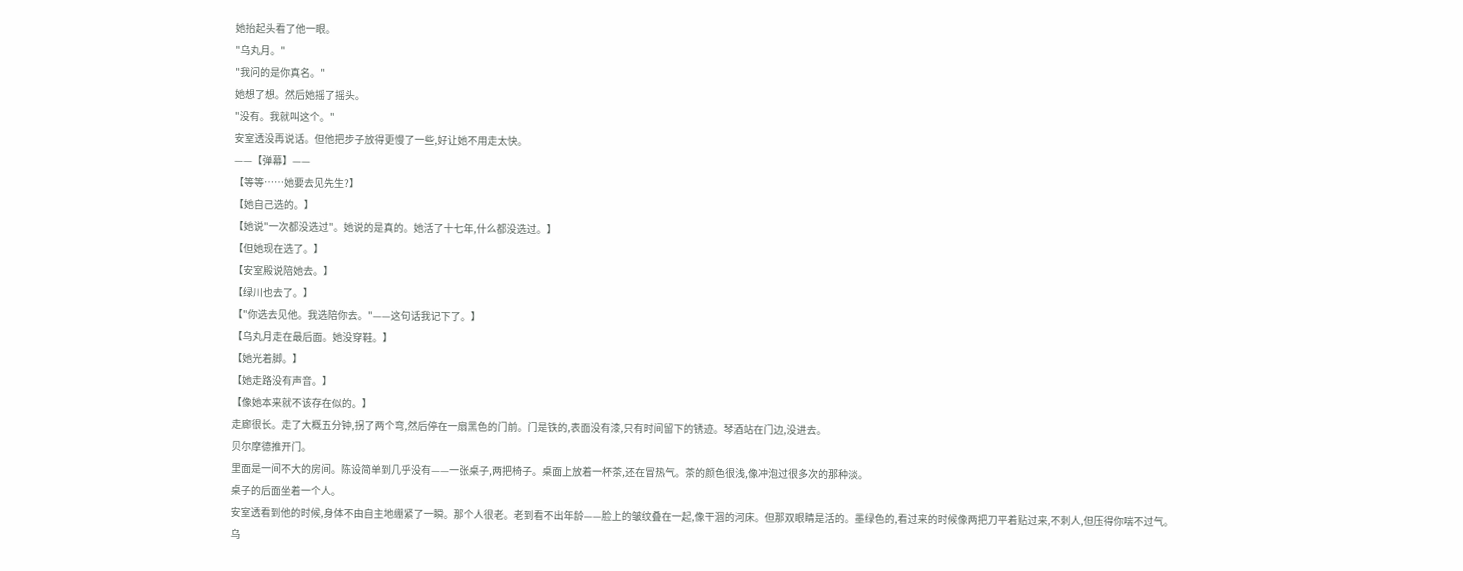她抬起头看了他一眼。
"乌丸月。"
"我问的是你真名。"
她想了想。然后她摇了摇头。
"没有。我就叫这个。"
安室透没再说话。但他把步子放得更慢了一些,好让她不用走太快。
——【弹幕】——
【等等……她要去见先生?】
【她自己选的。】
【她说"一次都没选过"。她说的是真的。她活了十七年,什么都没选过。】
【但她现在选了。】
【安室殿说陪她去。】
【绿川也去了。】
【"你选去见他。我选陪你去。"——这句话我记下了。】
【乌丸月走在最后面。她没穿鞋。】
【她光着脚。】
【她走路没有声音。】
【像她本来就不该存在似的。】
走廊很长。走了大概五分钟,拐了两个弯,然后停在一扇黑色的门前。门是铁的,表面没有漆,只有时间留下的锈迹。琴酒站在门边,没进去。
贝尔摩德推开门。
里面是一间不大的房间。陈设简单到几乎没有——一张桌子,两把椅子。桌面上放着一杯茶,还在冒热气。茶的颜色很浅,像冲泡过很多次的那种淡。
桌子的后面坐着一个人。
安室透看到他的时候,身体不由自主地绷紧了一瞬。那个人很老。老到看不出年龄——脸上的皱纹叠在一起,像干涸的河床。但那双眼睛是活的。墨绿色的,看过来的时候像两把刀平着贴过来,不刺人,但压得你喘不过气。
乌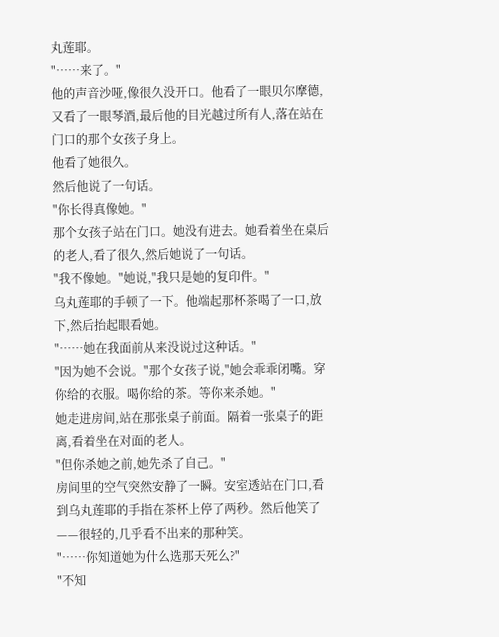丸莲耶。
"……来了。"
他的声音沙哑,像很久没开口。他看了一眼贝尔摩德,又看了一眼琴酒,最后他的目光越过所有人,落在站在门口的那个女孩子身上。
他看了她很久。
然后他说了一句话。
"你长得真像她。"
那个女孩子站在门口。她没有进去。她看着坐在桌后的老人,看了很久,然后她说了一句话。
"我不像她。"她说,"我只是她的复印件。"
乌丸莲耶的手顿了一下。他端起那杯茶喝了一口,放下,然后抬起眼看她。
"……她在我面前从来没说过这种话。"
"因为她不会说。"那个女孩子说,"她会乖乖闭嘴。穿你给的衣服。喝你给的茶。等你来杀她。"
她走进房间,站在那张桌子前面。隔着一张桌子的距离,看着坐在对面的老人。
"但你杀她之前,她先杀了自己。"
房间里的空气突然安静了一瞬。安室透站在门口,看到乌丸莲耶的手指在茶杯上停了两秒。然后他笑了——很轻的,几乎看不出来的那种笑。
"……你知道她为什么选那天死么?"
"不知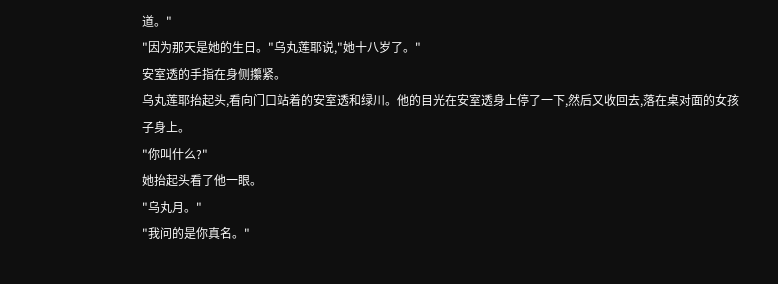道。"
"因为那天是她的生日。"乌丸莲耶说,"她十八岁了。"
安室透的手指在身侧攥紧。
乌丸莲耶抬起头,看向门口站着的安室透和绿川。他的目光在安室透身上停了一下,然后又收回去,落在桌对面的女孩子身上。
"你叫什么?"
她抬起头看了他一眼。
"乌丸月。"
"我问的是你真名。"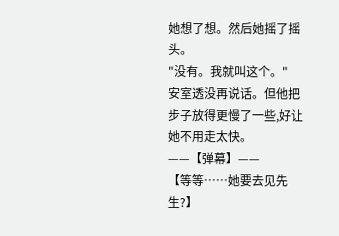她想了想。然后她摇了摇头。
"没有。我就叫这个。"
安室透没再说话。但他把步子放得更慢了一些,好让她不用走太快。
——【弹幕】——
【等等……她要去见先生?】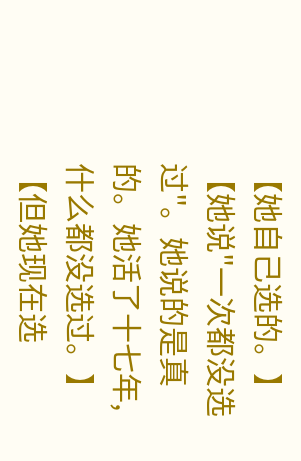【她自己选的。】
【她说"一次都没选过"。她说的是真的。她活了十七年,什么都没选过。】
【但她现在选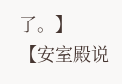了。】
【安室殿说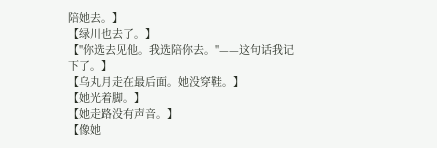陪她去。】
【绿川也去了。】
【"你选去见他。我选陪你去。"——这句话我记下了。】
【乌丸月走在最后面。她没穿鞋。】
【她光着脚。】
【她走路没有声音。】
【像她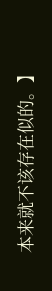本来就不该存在似的。】